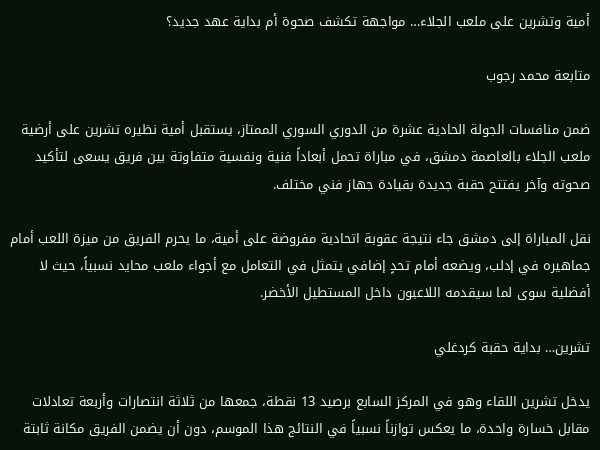أمية وتشرين على ملعب الجلاء… مواجهة تكشف صحوة أم بداية عهد جديد؟

متابعة محمد رجوب

ضمن منافسات الجولة الحادية عشرة من الدوري السوري الممتاز، يستقبل أمية نظيره تشرين على أرضية ملعب الجلاء بالعاصمة دمشق، في مباراة تحمل أبعاداً فنية ونفسية متفاوتة بين فريق يسعى لتأكيد صحوته وآخر يفتتح حقبة جديدة بقيادة جهاز فني مختلف.

نقل المباراة إلى دمشق جاء نتيجة عقوبة اتحادية مفروضة على أمية، ما يحرم الفريق من ميزة اللعب أمام جماهيره في إدلب، ويضعه أمام تحدٍ إضافي يتمثل في التعامل مع أجواء ملعب محايد نسبياً، حيث لا أفضلية سوى لما سيقدمه اللاعبون داخل المستطيل الأخضر.

تشرين… بداية حقبة كردغلي

يدخل تشرين اللقاء وهو في المركز السابع برصيد 13 نقطة، جمعها من ثلاثة انتصارات وأربعة تعادلات مقابل خسارة واحدة، ما يعكس توازناً نسبياً في النتائج هذا الموسم، دون أن يضمن الفريق مكانة ثابتة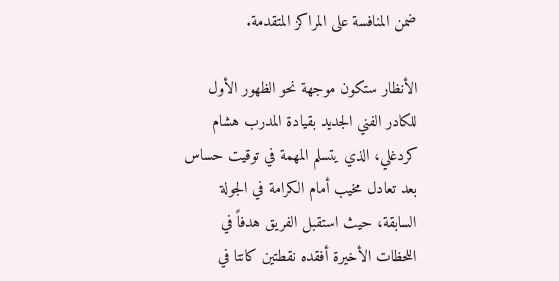ضمن المنافسة على المراكز المتقدمة.

الأنظار ستكون موجهة نحو الظهور الأول للكادر الفني الجديد بقيادة المدرب هشام كردغلي، الذي يتسلم المهمة في توقيت حساس بعد تعادل مخيب أمام الكرامة في الجولة السابقة، حيث استقبل الفريق هدفاً في اللحظات الأخيرة أفقده نقطتين كانتا في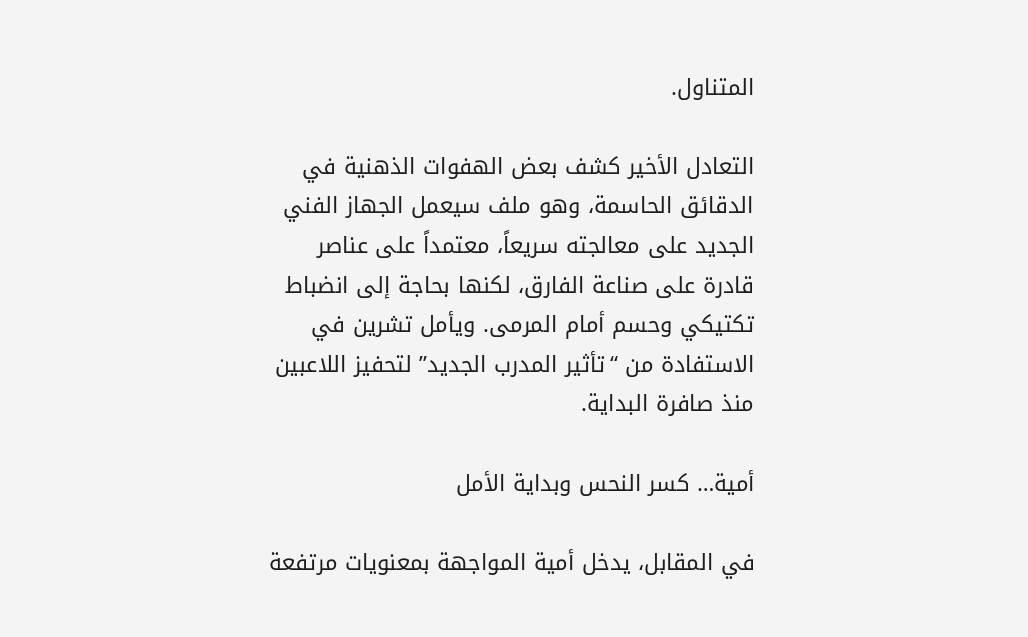المتناول.

التعادل الأخير كشف بعض الهفوات الذهنية في الدقائق الحاسمة، وهو ملف سيعمل الجهاز الفني الجديد على معالجته سريعاً، معتمداً على عناصر قادرة على صناعة الفارق، لكنها بحاجة إلى انضباط تكتيكي وحسم أمام المرمى. ويأمل تشرين في الاستفادة من “تأثير المدرب الجديد” لتحفيز اللاعبين منذ صافرة البداية.

أمية… كسر النحس وبداية الأمل

في المقابل، يدخل أمية المواجهة بمعنويات مرتفعة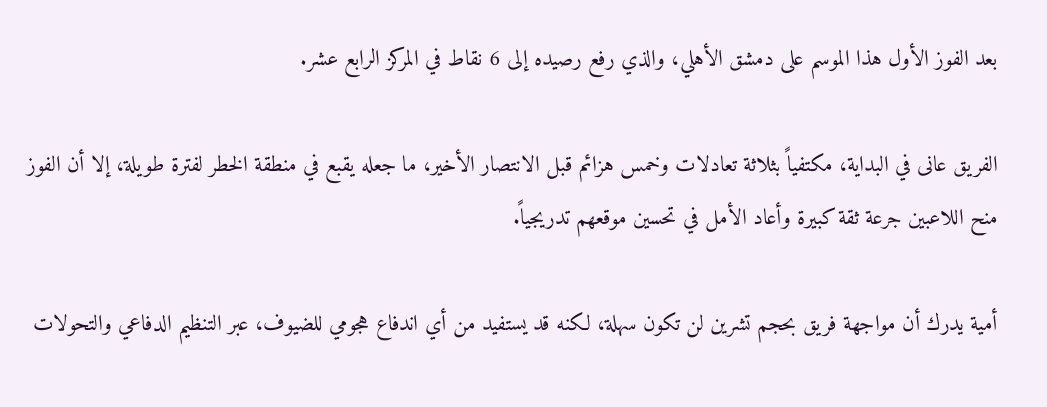بعد الفوز الأول هذا الموسم على دمشق الأهلي، والذي رفع رصيده إلى 6 نقاط في المركز الرابع عشر.

الفريق عانى في البداية، مكتفياً بثلاثة تعادلات وخمس هزائم قبل الانتصار الأخير، ما جعله يقبع في منطقة الخطر لفترة طويلة، إلا أن الفوز منح اللاعبين جرعة ثقة كبيرة وأعاد الأمل في تحسين موقعهم تدريجياً.

أمية يدرك أن مواجهة فريق بحجم تشرين لن تكون سهلة، لكنه قد يستفيد من أي اندفاع هجومي للضيوف، عبر التنظيم الدفاعي والتحولات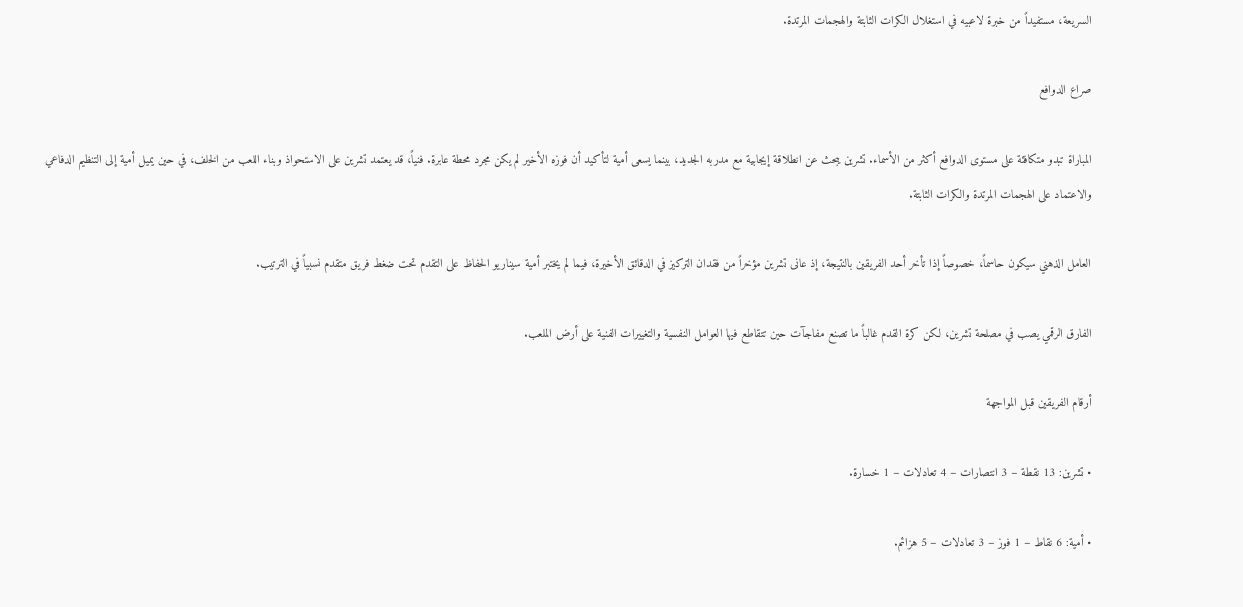السريعة، مستفيداً من خبرة لاعبيه في استغلال الكرات الثابتة والهجمات المرتدة.

صراع الدوافع

المباراة تبدو متكافئة على مستوى الدوافع أكثر من الأسماء. تشرين يبحث عن انطلاقة إيجابية مع مدربه الجديد، بينما يسعى أمية لتأكيد أن فوزه الأخير لم يكن مجرد محطة عابرة. فنياً، قد يعتمد تشرين على الاستحواذ وبناء اللعب من الخلف، في حين يميل أمية إلى التنظيم الدفاعي والاعتماد على الهجمات المرتدة والكرات الثابتة.

العامل الذهني سيكون حاسماً، خصوصاً إذا تأخر أحد الفريقين بالنتيجة، إذ عانى تشرين مؤخراً من فقدان التركيز في الدقائق الأخيرة، فيما لم يختبر أمية سيناريو الحفاظ على التقدم تحت ضغط فريق متقدم نسبياً في الترتيب.

الفارق الرقمي يصب في مصلحة تشرين، لكن كرة القدم غالباً ما تصنع مفاجآت حين تتقاطع فيها العوامل النفسية والتغييرات الفنية على أرض الملعب.

أرقام الفريقين قبل المواجهة

• تشرين: 13 نقطة – 3 انتصارات – 4 تعادلات – 1 خسارة.

• أمية: 6 نقاط – 1 فوز – 3 تعادلات – 5 هزائم.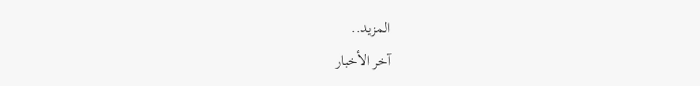المزيد..
آخر الأخبار